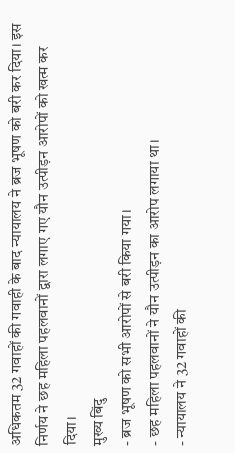अधिकतम 32 गवाहों की गवाही के बाद न्यायालय ने ब्रज भूषण को बरी कर दिया। इस निर्णय ने छह महिला पहलवानों द्वारा लगाए गए यौन उत्पीड़न आरोपों को खत्म कर दिया।
मुख्य बिंदु
- ब्रज भूषण को सभी आरोपों से बरी किया गया।
- छह महिला पहलवानों ने यौन उत्पीड़न का आरोप लगाया था।
- न्यायालय ने 32 गवाहों की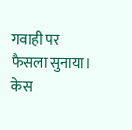गवाही पर फैसला सुनाया।
केस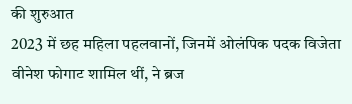की शुरुआत
2023 में छह महिला पहलवानों, जिनमें ओलंपिक पदक विजेता वीनेश फोगाट शामिल थीं, ने ब्रज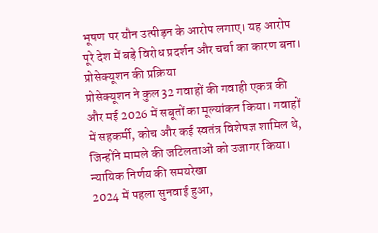भूषण पर यौन उत्पीड़न के आरोप लगाए। यह आरोप पूरे देश में बड़े विरोध प्रदर्शन और चर्चा का कारण बना।
प्रोसेक्यूशन की प्रक्रिया
प्रोसेक्यूशन ने कुल 32 गवाहों की गवाही एकत्र की और मई 2026 में सबूतों का मूल्यांकन किया। गवाहों में सहकर्मी, कोच और कई स्वतंत्र विशेषज्ञ शामिल थे, जिन्होंने मामले की जटिलताओं को उजागर किया।
न्यायिक निर्णय की समयरेखा
2024 में पहला सुनवाई हुआ,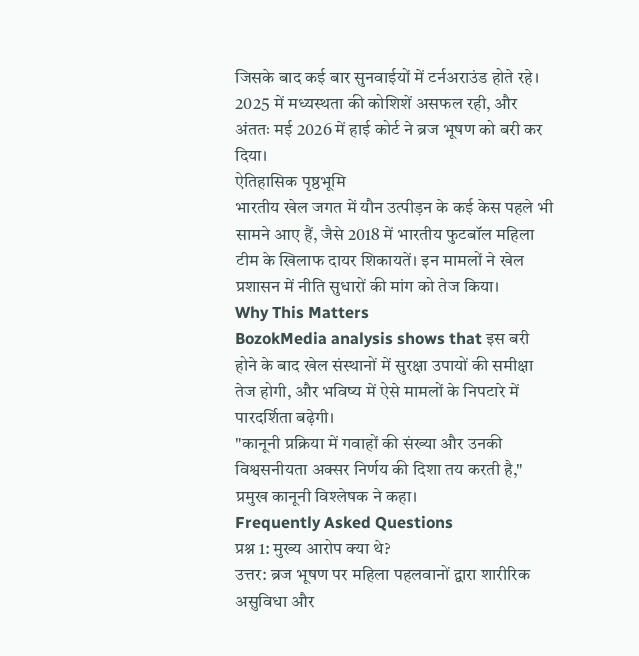जिसके बाद कई बार सुनवाईयों में टर्नअराउंड होते रहे। 2025 में मध्यस्थता की कोशिशें असफल रही, और अंततः मई 2026 में हाई कोर्ट ने ब्रज भूषण को बरी कर दिया।
ऐतिहासिक पृष्ठभूमि
भारतीय खेल जगत में यौन उत्पीड़न के कई केस पहले भी सामने आए हैं, जैसे 2018 में भारतीय फुटबॉल महिला टीम के खिलाफ दायर शिकायतें। इन मामलों ने खेल प्रशासन में नीति सुधारों की मांग को तेज किया।
Why This Matters
BozokMedia analysis shows that इस बरी होने के बाद खेल संस्थानों में सुरक्षा उपायों की समीक्षा तेज होगी, और भविष्य में ऐसे मामलों के निपटारे में पारदर्शिता बढ़ेगी।
"कानूनी प्रक्रिया में गवाहों की संख्या और उनकी विश्वसनीयता अक्सर निर्णय की दिशा तय करती है," प्रमुख कानूनी विश्लेषक ने कहा।
Frequently Asked Questions
प्रश्न 1: मुख्य आरोप क्या थे?
उत्तर: ब्रज भूषण पर महिला पहलवानों द्वारा शारीरिक असुविधा और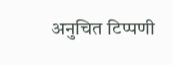अनुचित टिप्पणी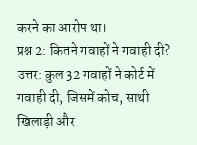करने का आरोप था।
प्रश्न 2: कितने गवाहों ने गवाही दी?
उत्तर: कुल 32 गवाहों ने कोर्ट में गवाही दी, जिसमें कोच, साथी खिलाड़ी और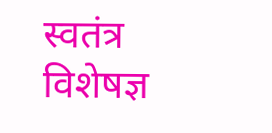स्वतंत्र विशेषज्ञ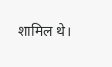शामिल थे।